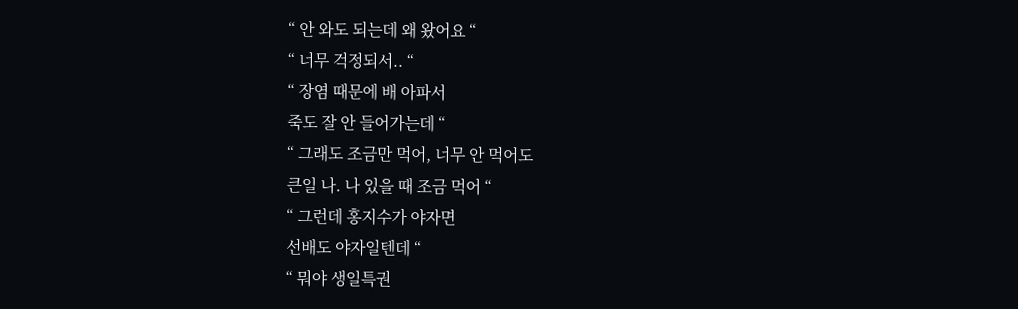“ 안 와도 되는데 왜 왔어요 “
“ 너무 걱정되서.. “
“ 장염 때문에 배 아파서
죽도 잘 안 들어가는데 “
“ 그래도 조금만 먹어, 너무 안 먹어도
큰일 나. 나 있을 때 조금 먹어 “
“ 그런데 홍지수가 야자면
선배도 야자일텐데 “
“ 뭐야 생일특권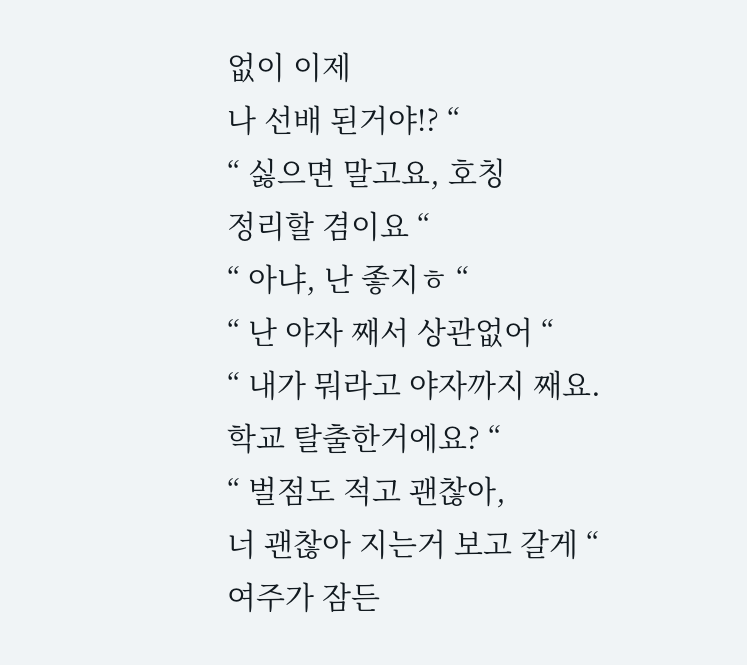없이 이제
나 선배 된거야!? “
“ 싫으면 말고요, 호칭
정리할 겸이요 “
“ 아냐, 난 좋지ㅎ “
“ 난 야자 째서 상관없어 “
“ 내가 뭐라고 야자까지 째요.
학교 탈출한거에요? “
“ 벌점도 적고 괜찮아,
너 괜찮아 지는거 보고 갈게 “
여주가 잠든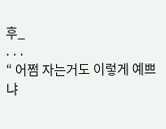후_
. . .
“ 어쩜 자는거도 이렇게 예쁘냐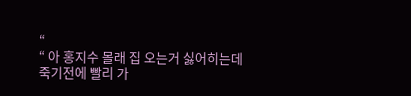“
“ 아 홍지수 몰래 집 오는거 싫어히는데
죽기전에 빨리 가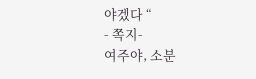야겠다 “
- 쪽지-
여주야, 소분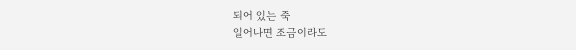되어 있는 죽
일어나면 조금이라도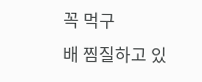꼭 먹구
배 찜질하고 있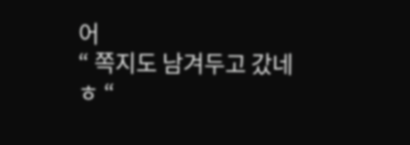어
“ 쪽지도 남겨두고 갔네ㅎ “